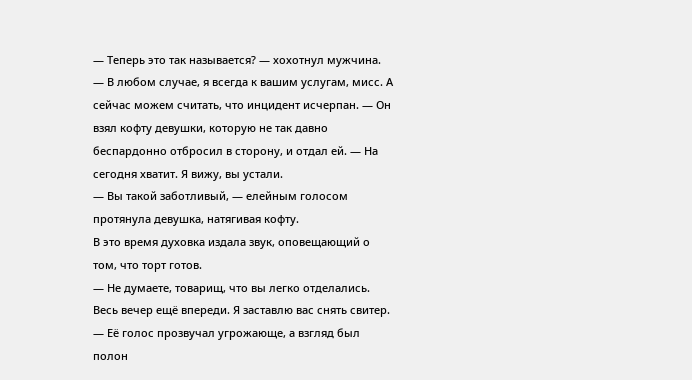— Теперь это так называется? — хохотнул мужчина. — В любом случае, я всегда к вашим услугам, мисс. А сейчас можем считать, что инцидент исчерпан. — Он взял кофту девушки, которую не так давно беспардонно отбросил в сторону, и отдал ей. — На сегодня хватит. Я вижу, вы устали.
— Вы такой заботливый, — елейным голосом протянула девушка, натягивая кофту.
В это время духовка издала звук, оповещающий о том, что торт готов.
— Не думаете, товарищ, что вы легко отделались. Весь вечер ещё впереди. Я заставлю вас снять свитер. — Её голос прозвучал угрожающе, а взгляд был полон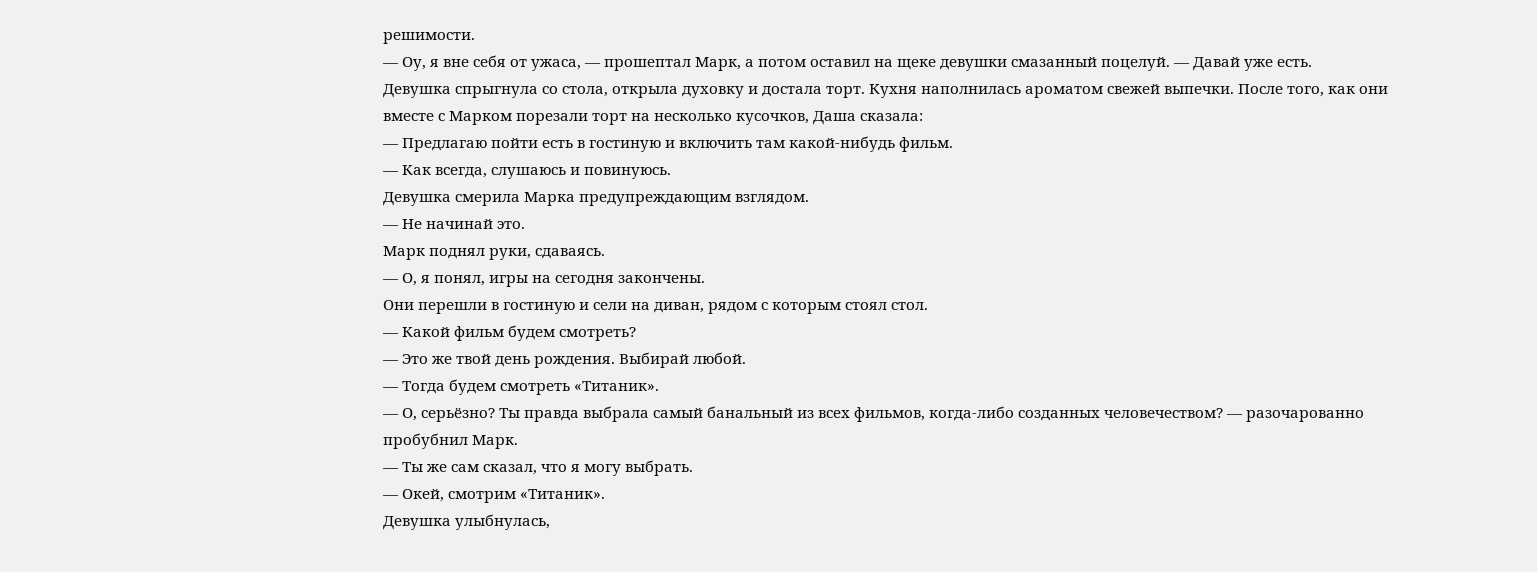решимости.
— Оу, я вне себя от ужаса, — прошептал Марк, а потом оставил на щеке девушки смазанный поцелуй. — Давай уже есть.
Девушка спрыгнула со стола, открыла духовку и достала торт. Кухня наполнилась ароматом свежей выпечки. После того, как они вместе с Марком порезали торт на несколько кусочков, Даша сказала:
— Предлагаю пойти есть в гостиную и включить там какой-нибудь фильм.
— Как всегда, слушаюсь и повинуюсь.
Девушка смерила Марка предупреждающим взглядом.
— Не начинай это.
Марк поднял руки, сдаваясь.
— О, я понял, игры на сегодня закончены.
Они перешли в гостиную и сели на диван, рядом с которым стоял стол.
— Какой фильм будем смотреть?
— Это же твой день рождения. Выбирай любой.
— Тогда будем смотреть «Титаник».
— О, серьёзно? Ты правда выбрала самый банальный из всех фильмов, когда-либо созданных человечеством? — разочарованно пробубнил Марк.
— Ты же сам сказал, что я могу выбрать.
— Окей, смотрим «Титаник».
Девушка улыбнулась,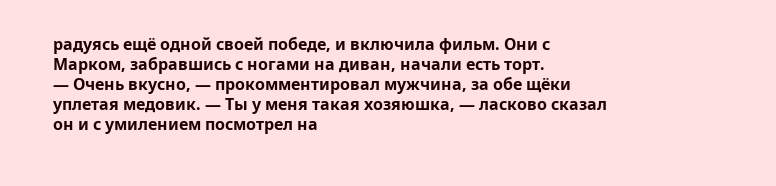радуясь ещё одной своей победе, и включила фильм. Они с Марком, забравшись с ногами на диван, начали есть торт.
— Очень вкусно, — прокомментировал мужчина, за обе щёки уплетая медовик. — Ты у меня такая хозяюшка, — ласково сказал он и с умилением посмотрел на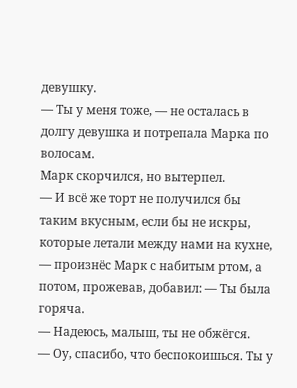девушку.
— Ты у меня тоже, — не осталась в долгу девушка и потрепала Марка по волосам.
Марк скорчился, но вытерпел.
— И всё же торт не получился бы таким вкусным, если бы не искры, которые летали между нами на кухне, — произнёс Марк с набитым ртом, а потом, прожевав, добавил: — Ты была горяча.
— Надеюсь, малыш, ты не обжёгся.
— Оу, спасибо, что беспокоишься. Ты у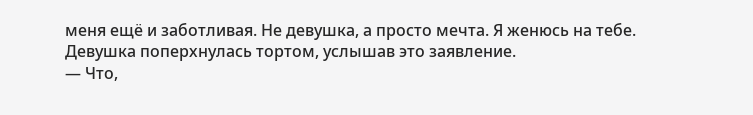меня ещё и заботливая. Не девушка, а просто мечта. Я женюсь на тебе.
Девушка поперхнулась тортом, услышав это заявление.
— Что,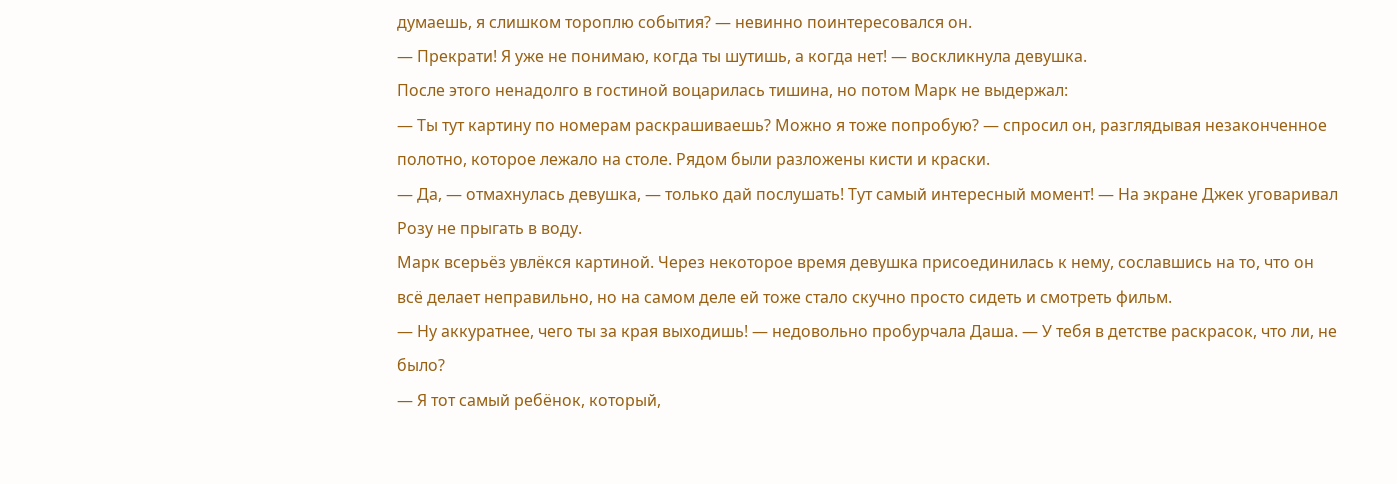думаешь, я слишком тороплю события? — невинно поинтересовался он.
— Прекрати! Я уже не понимаю, когда ты шутишь, а когда нет! — воскликнула девушка.
После этого ненадолго в гостиной воцарилась тишина, но потом Марк не выдержал:
— Ты тут картину по номерам раскрашиваешь? Можно я тоже попробую? — спросил он, разглядывая незаконченное полотно, которое лежало на столе. Рядом были разложены кисти и краски.
— Да, — отмахнулась девушка, — только дай послушать! Тут самый интересный момент! — На экране Джек уговаривал Розу не прыгать в воду.
Марк всерьёз увлёкся картиной. Через некоторое время девушка присоединилась к нему, сославшись на то, что он всё делает неправильно, но на самом деле ей тоже стало скучно просто сидеть и смотреть фильм.
— Ну аккуратнее, чего ты за края выходишь! — недовольно пробурчала Даша. — У тебя в детстве раскрасок, что ли, не было?
— Я тот самый ребёнок, который,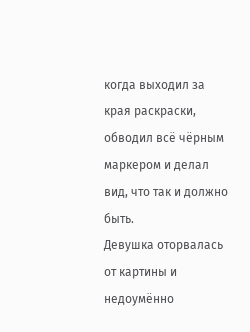когда выходил за края раскраски, обводил всё чёрным маркером и делал вид, что так и должно быть.
Девушка оторвалась от картины и недоумённо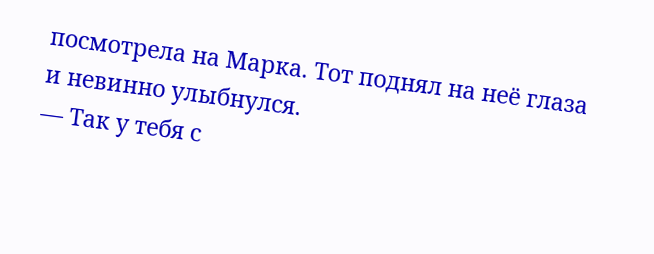посмотрела на Марка. Тот поднял на неё глаза и невинно улыбнулся.
— Так у тебя с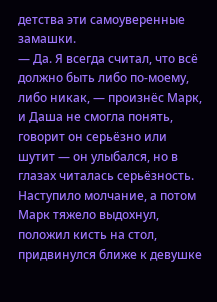детства эти самоуверенные замашки.
— Да. Я всегда считал, что всё должно быть либо по-моему, либо никак, — произнёс Марк, и Даша не смогла понять, говорит он серьёзно или шутит — он улыбался, но в глазах читалась серьёзность.
Наступило молчание, а потом Марк тяжело выдохнул, положил кисть на стол, придвинулся ближе к девушке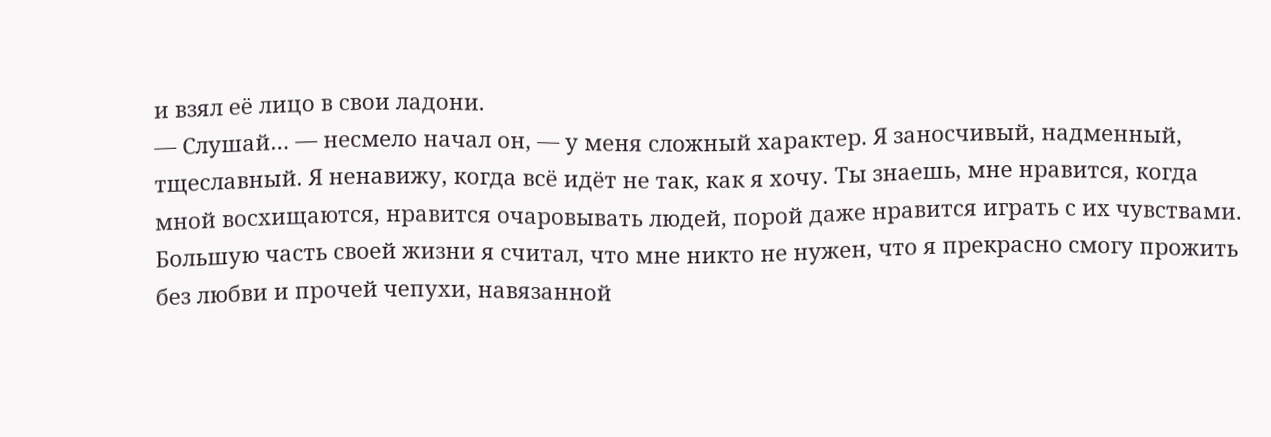и взял её лицо в свои ладони.
— Слушай… — несмело начал он, — у меня сложный характер. Я заносчивый, надменный, тщеславный. Я ненавижу, когда всё идёт не так, как я хочу. Ты знаешь, мне нравится, когда мной восхищаются, нравится очаровывать людей, порой даже нравится играть с их чувствами. Большую часть своей жизни я считал, что мне никто не нужен, что я прекрасно смогу прожить без любви и прочей чепухи, навязанной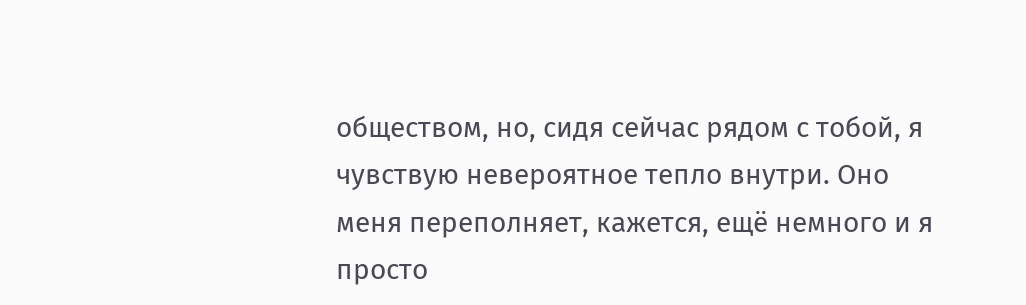обществом, но, сидя сейчас рядом с тобой, я чувствую невероятное тепло внутри. Оно меня переполняет, кажется, ещё немного и я просто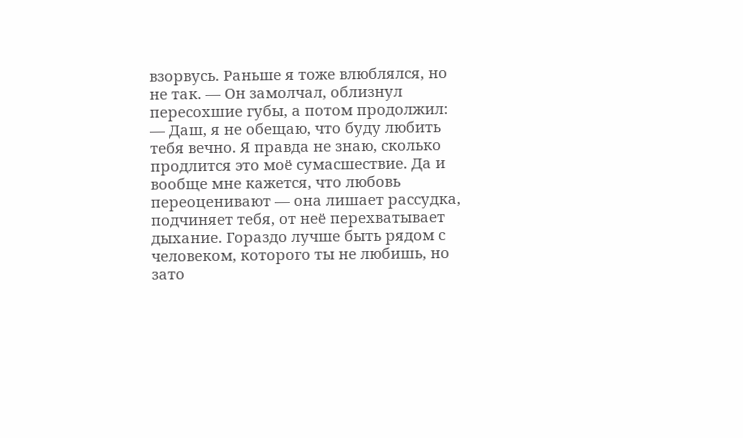взорвусь. Раньше я тоже влюблялся, но не так. — Он замолчал, облизнул пересохшие губы, а потом продолжил: — Даш, я не обещаю, что буду любить тебя вечно. Я правда не знаю, сколько продлится это моё сумасшествие. Да и вообще мне кажется, что любовь переоценивают — она лишает рассудка, подчиняет тебя, от неё перехватывает дыхание. Гораздо лучше быть рядом с человеком, которого ты не любишь, но зато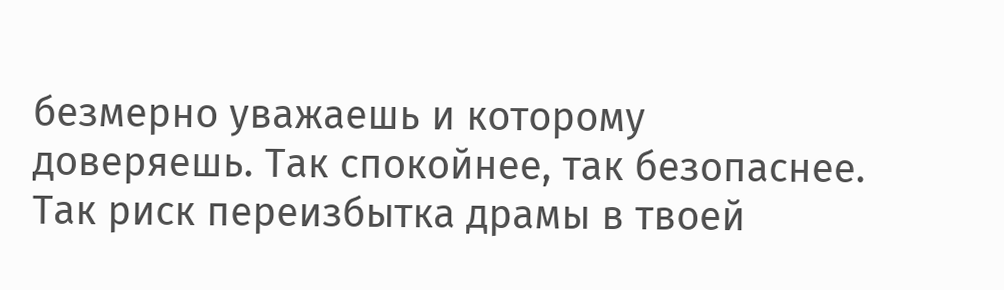безмерно уважаешь и которому доверяешь. Так спокойнее, так безопаснее. Так риск переизбытка драмы в твоей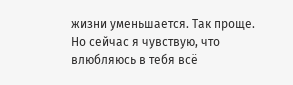жизни уменьшается. Так проще. Но сейчас я чувствую, что влюбляюсь в тебя всë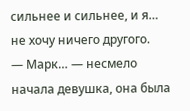сильнее и сильнее, и я… не хочу ничего другого.
— Марк… — несмело начала девушка, она была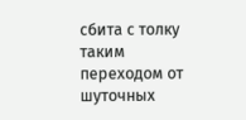сбита с толку таким переходом от шуточных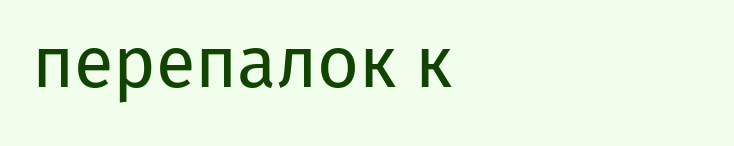перепалок к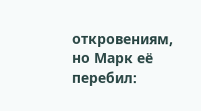откровениям, но Марк её перебил: